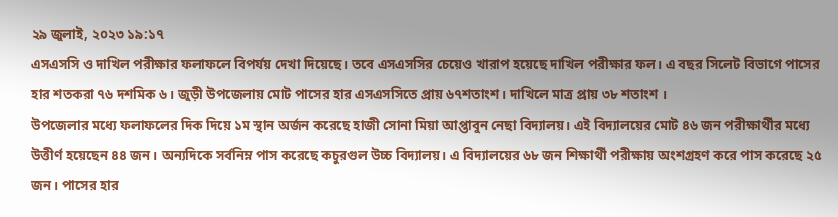২৯ জুলাই, ২০২৩ ১৯:১৭
এসএসসি ও দাখিল পরীক্ষার ফলাফলে বিপর্যয় দেখা দিয়েছে। তবে এসএসসির চেয়েও খারাপ হয়েছে দাখিল পরীক্ষার ফল। এ বছর সিলেট বিভাগে পাসের হার শতকরা ৭৬ দশমিক ৬। জুড়ী উপজেলায় মোট পাসের হার এসএসসিতে প্রায় ৬৭শতাংশ। দাখিলে মাত্র প্রায় ৩৮ শতাংশ ।
উপজেলার মধ্যে ফলাফলের দিক দিয়ে ১ম স্থান অর্জন করেছে হাজী সোনা মিয়া আপ্তাবুন নেছা বিদ্যালয়। এই বিদ্যালয়ের মোট ৪৬ জন পরীক্ষার্থীর মধ্যে উত্তীর্ণ হয়েছেন ৪৪ জন। অন্যদিকে সর্বনিম্ন পাস করেছে কচুরগুল উচ্চ বিদ্যালয়। এ বিদ্যালয়ের ৬৮ জন শিক্ষার্থী পরীক্ষায় অংশগ্রহণ করে পাস করেছে ২৫ জন। পাসের হার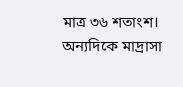মাত্র ৩৬ শতাংশ। অন্যদিকে মাদ্রাসা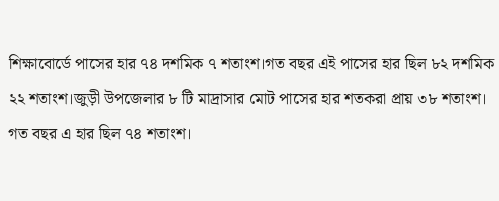শিক্ষাবোর্ডে পাসের হার ৭৪ দশমিক ৭ শতাংশ।গত বছর এই পাসের হার ছিল ৮২ দশমিক ২২ শতাংশ।জুড়ী উপজেলার ৮ টি মাদ্রাসার মোট পাসের হার শতকরা প্রায় ৩৮ শতাংশ। গত বছর এ হার ছিল ৭৪ শতাংশ।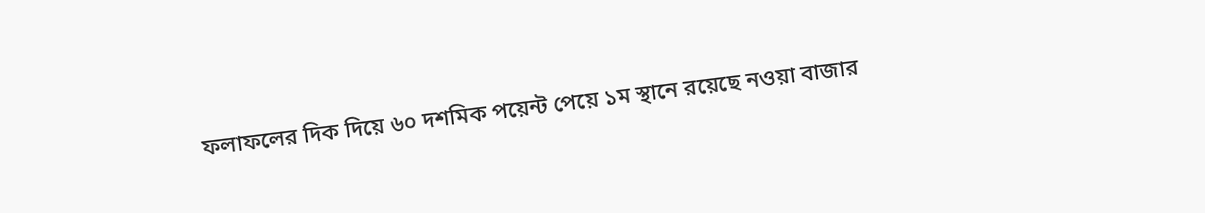ফলাফলের দিক দিয়ে ৬০ দশমিক পয়েন্ট পেয়ে ১ম স্থানে রয়েছে নওয়া বাজার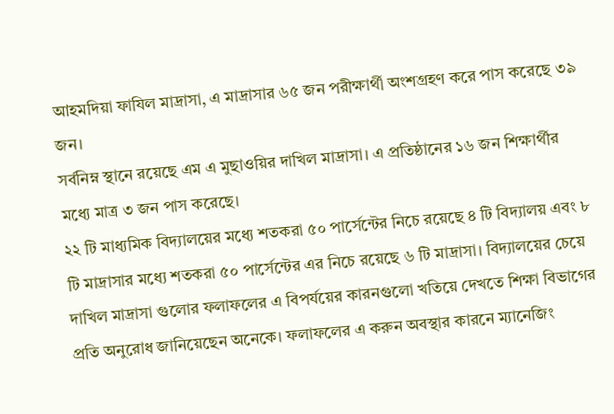আহমদিয়া ফাযিল মাদ্রাসা, এ মাদ্রাসার ৬৫ জন পরীক্ষার্থী অংশগ্রহণ করে পাস করেছে ৩৯ জন।
সর্বনিম্ন স্থানে রয়েছে এম এ মুছাওয়ির দাখিল মাদ্রাসা। এ প্রতিষ্ঠানের ১৬ জন শিক্ষার্থীর মধ্যে মাত্র ৩ জন পাস করেছে।
২২ টি মাধ্যমিক বিদ্যালয়ের মধ্যে শতকরা ৫০ পার্সেন্টের নিচে রয়েছে ৪ টি বিদ্যালয় এবং ৮ টি মাদ্রাসার মধ্যে শতকরা ৫০ পার্সেন্টের এর নিচে রয়েছে ৬ টি মাদ্রাসা। বিদ্যালয়ের চেয়ে দাখিল মাদ্রাসা গুলোর ফলাফলের এ বিপর্যয়ের কারনগুলো খতিয়ে দেখতে শিক্ষা বিভাগের প্রতি অনুরোধ জানিয়েছেন অনেকে। ফলাফলের এ করুন অবস্থার কারনে ম্যানেজিং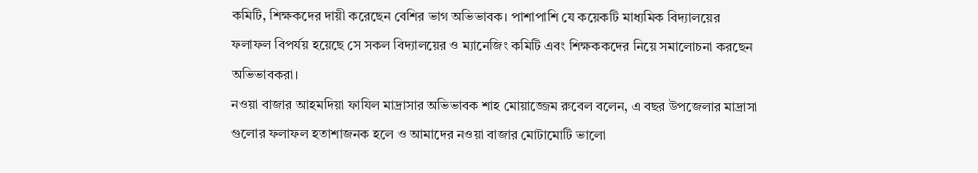কমিটি, শিক্ষকদের দায়ী করেছেন বেশির ভাগ অভিভাবক। পাশাপাশি যে কয়েকটি মাধ্যমিক বিদ্যালয়ের ফলাফল বিপর্যয় হয়েছে সে সকল বিদ্যালয়ের ও ম্যানেজিং কমিটি এবং শিক্ষককদের নিয়ে সমালোচনা করছেন অভিভাবকরা।
নওয়া বাজার আহমদিয়া ফাযিল মাদ্রাসার অভিভাবক শাহ মোয়াজ্জেম রুবেল বলেন, এ বছর উপজেলার মাদ্রাসা গুলোর ফলাফল হতাশাজনক হলে ও আমাদের নওয়া বাজার মোটামোটি ভালো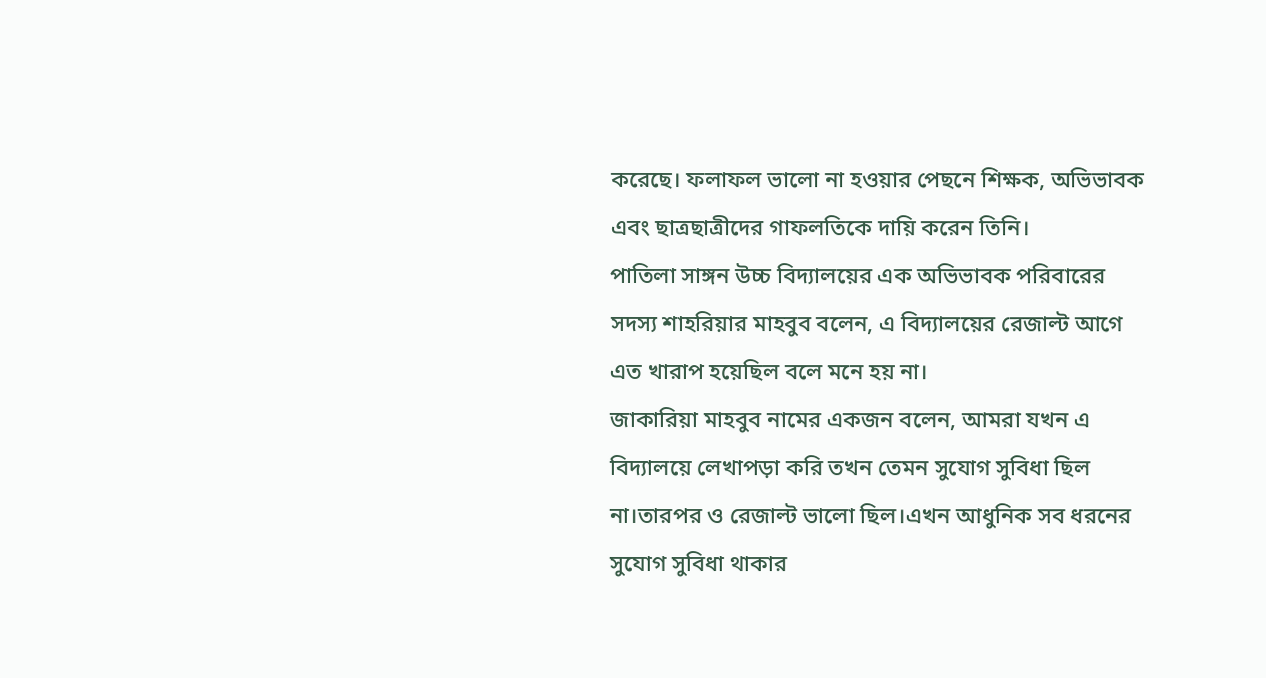করেছে। ফলাফল ভালো না হওয়ার পেছনে শিক্ষক, অভিভাবক এবং ছাত্রছাত্রীদের গাফলতিকে দায়ি করেন তিনি।
পাতিলা সাঙ্গন উচ্চ বিদ্যালয়ের এক অভিভাবক পরিবারের সদস্য শাহরিয়ার মাহবুব বলেন, এ বিদ্যালয়ের রেজাল্ট আগে এত খারাপ হয়েছিল বলে মনে হয় না।
জাকারিয়া মাহবুব নামের একজন বলেন, আমরা যখন এ বিদ্যালয়ে লেখাপড়া করি তখন তেমন সুযোগ সুবিধা ছিল না।তারপর ও রেজাল্ট ভালো ছিল।এখন আধুনিক সব ধরনের সুযোগ সুবিধা থাকার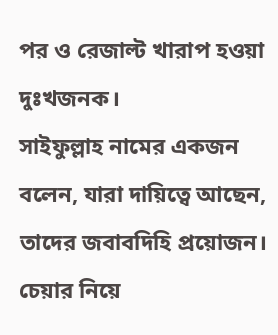পর ও রেজাল্ট খারাপ হওয়া দুঃখজনক।
সাইফুল্লাহ নামের একজন বলেন, যারা দায়িত্বে আছেন, তাদের জবাবদিহি প্রয়োজন। চেয়ার নিয়ে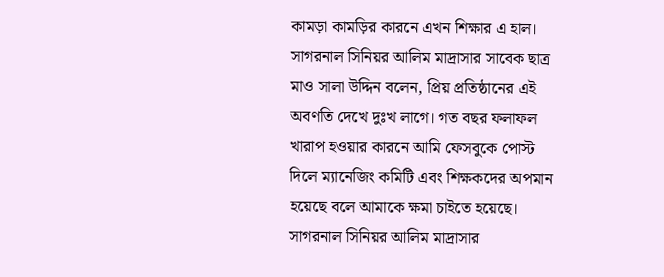কামড়া কামড়ির কারনে এখন শিক্ষার এ হাল।
সাগরনাল সিনিয়র আলিম মাদ্রাসার সাবেক ছাত্র মাও সালা উদ্দিন বলেন, প্রিয় প্রতিষ্ঠানের এই অবণতি দেখে দুঃখ লাগে। গত বছর ফলাফল খারাপ হওয়ার কারনে আমি ফেসবুকে পোস্ট দিলে ম্যানেজিং কমিটি এবং শিক্ষকদের অপমান হয়েছে বলে আমাকে ক্ষমা চাইতে হয়েছে।
সাগরনাল সিনিয়র আলিম মাদ্রাসার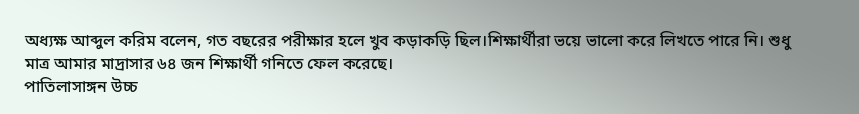অধ্যক্ষ আব্দুল করিম বলেন, গত বছরের পরীক্ষার হলে খুব কড়াকড়ি ছিল।শিক্ষার্থীরা ভয়ে ভালো করে লিখতে পারে নি। শুধু মাত্র আমার মাদ্রাসার ৬৪ জন শিক্ষার্থী গনিতে ফেল করেছে।
পাতিলাসাঙ্গন উচ্চ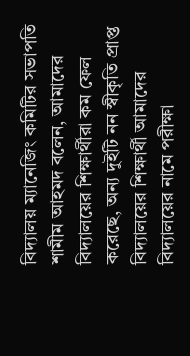বিদ্যালয় ম্যানেজিং কমিটির সভাপতি শামীম আহমদ বলেন, আমাদের বিদ্যালয়ের শিক্ষার্থীরা কম ফেল করেছে, অন্য দুইটি নন স্বীকৃতি প্রাপ্ত বিদ্যালয়ের শিক্ষার্থী আমাদের বিদ্যালয়ের নামে পরীক্ষা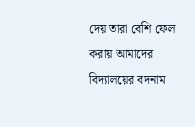দেয় তারা বেশি ফেল করায় আমাদের বিদ্যালয়ের বদনাম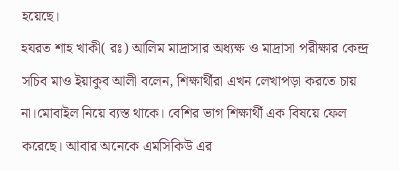হয়েছে।
হযরত শাহ খাকী( রঃ) আলিম মাদ্রাসার অধ্যক্ষ ও মাদ্রাসা পরীক্ষার কেন্দ্র সচিব মাও ইয়াকুব আলী বলেন, শিক্ষার্থীরা এখন লেখাপড়া করতে চায় না।মোবাইল নিয়ে ব্যস্ত থাকে। বেশির ভাগ শিক্ষার্থী এক বিষয়ে ফেল করেছে। আবার অনেকে এমসিকিউ এর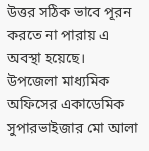উত্তর সঠিক ভাবে পূরন করতে না পারায় এ অবস্থা হয়েছে।
উপজেলা মাধ্যমিক অফিসের একাডেমিক সুপারভাইজার মো আলা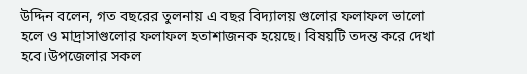উদ্দিন বলেন, গত বছরের তুলনায় এ বছর বিদ্যালয় গুলোর ফলাফল ভালো হলে ও মাদ্রাসাগুলোর ফলাফল হতাশাজনক হয়েছে। বিষয়টি তদন্ত করে দেখা হবে।উপজেলার সকল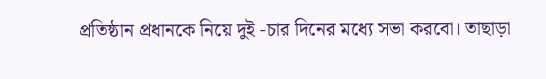প্রতিষ্ঠান প্রধানকে নিয়ে দুই -চার দিনের মধ্যে সভা করবো। তাছাড়া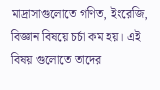মাদ্রাসাগুলোতে গণিত, ইংরেজি, বিজ্ঞান বিষয়ে চর্চা কম হয়। এই বিষয় গুলোতে তাদের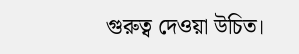গুরুত্ব দেওয়া উচিত।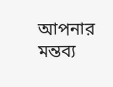আপনার মন্তব্য